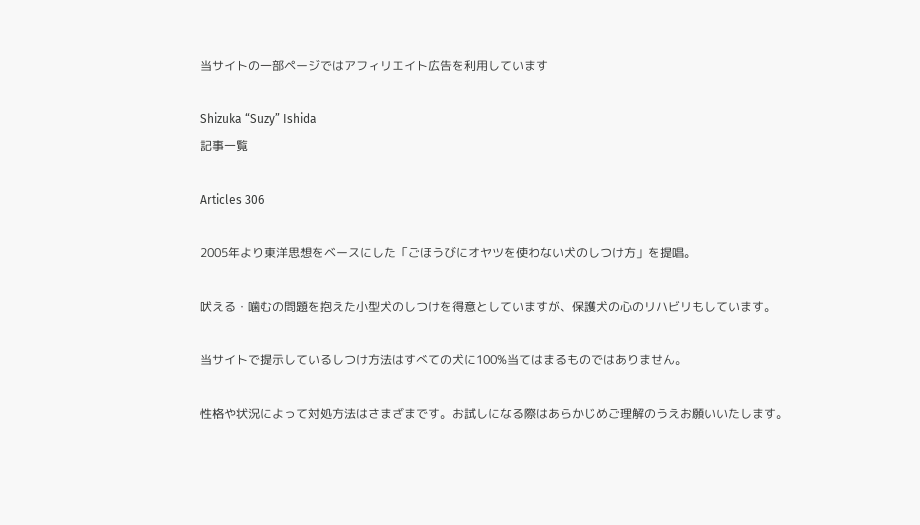当サイトの一部ページではアフィリエイト広告を利用しています

Shizuka “Suzy” Ishida
記事一覧

Articles 306

2005年より東洋思想をベースにした「ごほうびにオヤツを使わない犬のしつけ方」を提唱。

吠える・噛むの問題を抱えた小型犬のしつけを得意としていますが、保護犬の心のリハビリもしています。

当サイトで提示しているしつけ方法はすべての犬に100%当てはまるものではありません。

性格や状況によって対処方法はさまざまです。お試しになる際はあらかじめご理解のうえお願いいたします。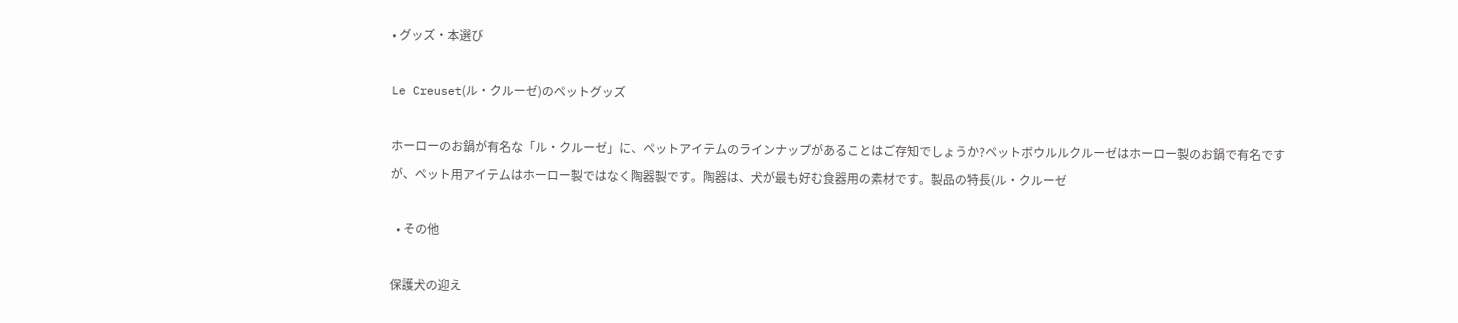• グッズ・本選び

Le Creuset(ル・クルーゼ)のペットグッズ

ホーローのお鍋が有名な「ル・クルーゼ」に、ペットアイテムのラインナップがあることはご存知でしょうか?ペットボウルルクルーゼはホーロー製のお鍋で有名ですが、ペット用アイテムはホーロー製ではなく陶器製です。陶器は、犬が最も好む食器用の素材です。製品の特長(ル・クルーゼ

  • その他

保護犬の迎え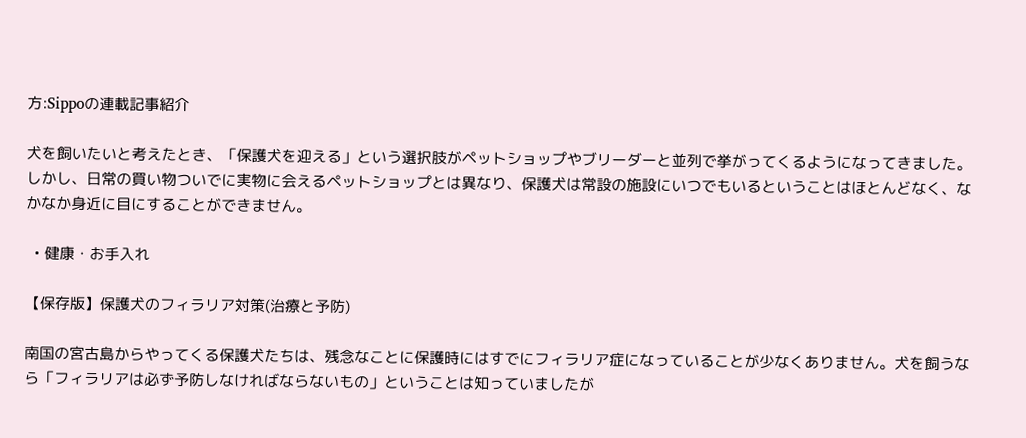方:Sippoの連載記事紹介

犬を飼いたいと考えたとき、「保護犬を迎える」という選択肢がペットショップやブリーダーと並列で挙がってくるようになってきました。しかし、日常の買い物ついでに実物に会えるペットショップとは異なり、保護犬は常設の施設にいつでもいるということはほとんどなく、なかなか身近に目にすることができません。

  • 健康・お手入れ

【保存版】保護犬のフィラリア対策(治療と予防)

南国の宮古島からやってくる保護犬たちは、残念なことに保護時にはすでにフィラリア症になっていることが少なくありません。犬を飼うなら「フィラリアは必ず予防しなければならないもの」ということは知っていましたが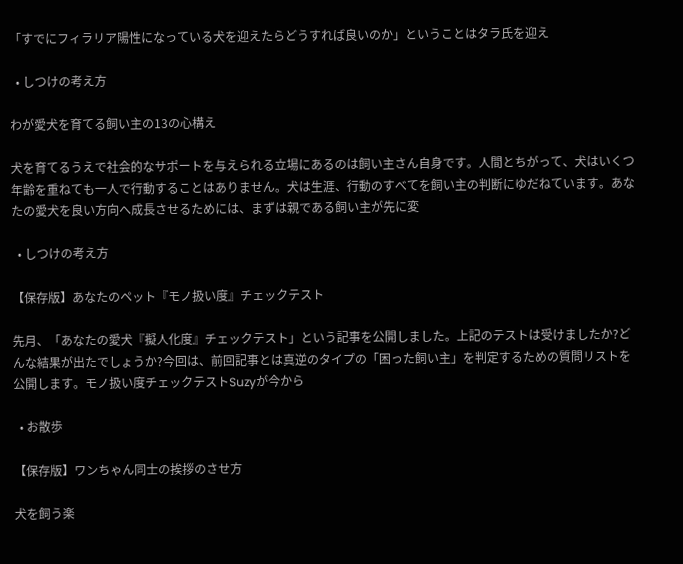「すでにフィラリア陽性になっている犬を迎えたらどうすれば良いのか」ということはタラ氏を迎え

  • しつけの考え方

わが愛犬を育てる飼い主の13の心構え

犬を育てるうえで社会的なサポートを与えられる立場にあるのは飼い主さん自身です。人間とちがって、犬はいくつ年齢を重ねても一人で行動することはありません。犬は生涯、行動のすべてを飼い主の判断にゆだねています。あなたの愛犬を良い方向へ成長させるためには、まずは親である飼い主が先に変

  • しつけの考え方

【保存版】あなたのペット『モノ扱い度』チェックテスト

先月、「あなたの愛犬『擬人化度』チェックテスト」という記事を公開しました。上記のテストは受けましたか?どんな結果が出たでしょうか?今回は、前回記事とは真逆のタイプの「困った飼い主」を判定するための質問リストを公開します。モノ扱い度チェックテストSuzyが今から

  • お散歩

【保存版】ワンちゃん同士の挨拶のさせ方

犬を飼う楽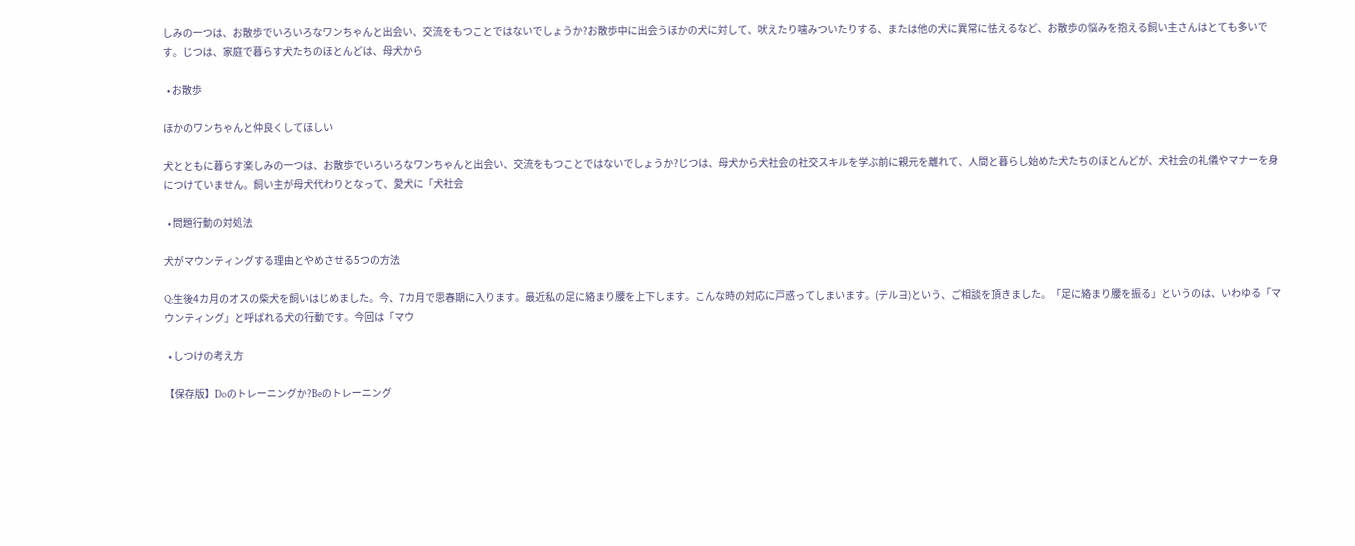しみの一つは、お散歩でいろいろなワンちゃんと出会い、交流をもつことではないでしょうか?お散歩中に出会うほかの犬に対して、吠えたり噛みついたりする、または他の犬に異常に怯えるなど、お散歩の悩みを抱える飼い主さんはとても多いです。じつは、家庭で暮らす犬たちのほとんどは、母犬から

  • お散歩

ほかのワンちゃんと仲良くしてほしい

犬とともに暮らす楽しみの一つは、お散歩でいろいろなワンちゃんと出会い、交流をもつことではないでしょうか?じつは、母犬から犬社会の社交スキルを学ぶ前に親元を離れて、人間と暮らし始めた犬たちのほとんどが、犬社会の礼儀やマナーを身につけていません。飼い主が母犬代わりとなって、愛犬に「犬社会

  • 問題行動の対処法

犬がマウンティングする理由とやめさせる5つの方法

Q:生後4カ月のオスの柴犬を飼いはじめました。今、7カ月で思春期に入ります。最近私の足に絡まり腰を上下します。こんな時の対応に戸惑ってしまいます。(テルヨ)という、ご相談を頂きました。「足に絡まり腰を振る」というのは、いわゆる「マウンティング」と呼ばれる犬の行動です。今回は「マウ

  • しつけの考え方

【保存版】Doのトレーニングか?Beのトレーニング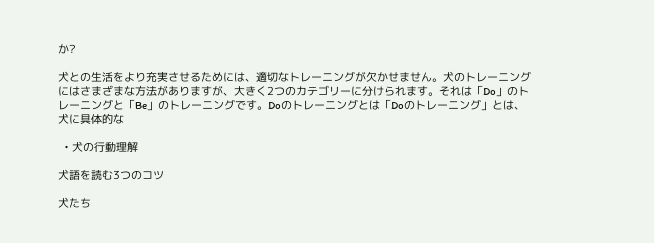か?

犬との生活をより充実させるためには、適切なトレーニングが欠かせません。犬のトレーニングにはさまざまな方法がありますが、大きく2つのカテゴリーに分けられます。それは「Do」のトレーニングと「Be」のトレーニングです。Doのトレーニングとは「Doのトレーニング」とは、犬に具体的な

  • 犬の行動理解

犬語を読む3つのコツ

犬たち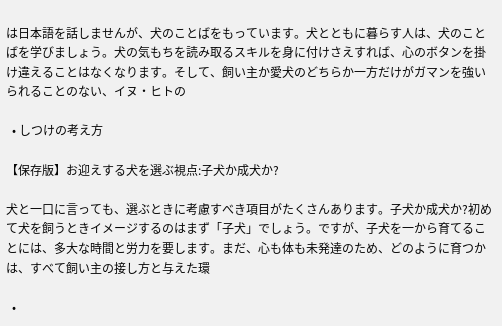は日本語を話しませんが、犬のことばをもっています。犬とともに暮らす人は、犬のことばを学びましょう。犬の気もちを読み取るスキルを身に付けさえすれば、心のボタンを掛け違えることはなくなります。そして、飼い主か愛犬のどちらか一方だけがガマンを強いられることのない、イヌ・ヒトの

  • しつけの考え方

【保存版】お迎えする犬を選ぶ視点:子犬か成犬か?

犬と一口に言っても、選ぶときに考慮すべき項目がたくさんあります。子犬か成犬か?初めて犬を飼うときイメージするのはまず「子犬」でしょう。ですが、子犬を一から育てることには、多大な時間と労力を要します。まだ、心も体も未発達のため、どのように育つかは、すべて飼い主の接し方と与えた環

  •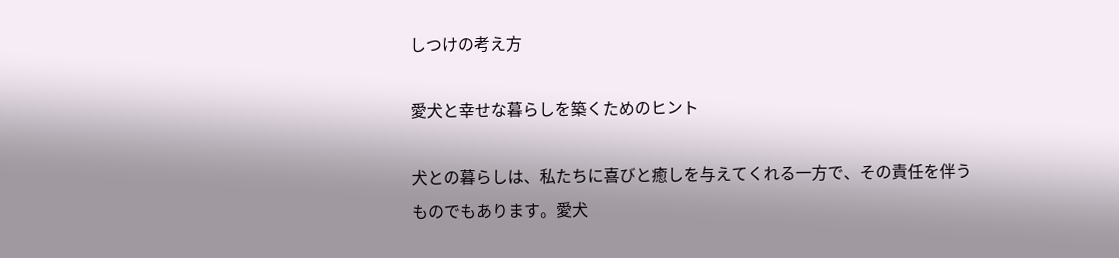しつけの考え方

愛犬と幸せな暮らしを築くためのヒント

犬との暮らしは、私たちに喜びと癒しを与えてくれる一方で、その責任を伴うものでもあります。愛犬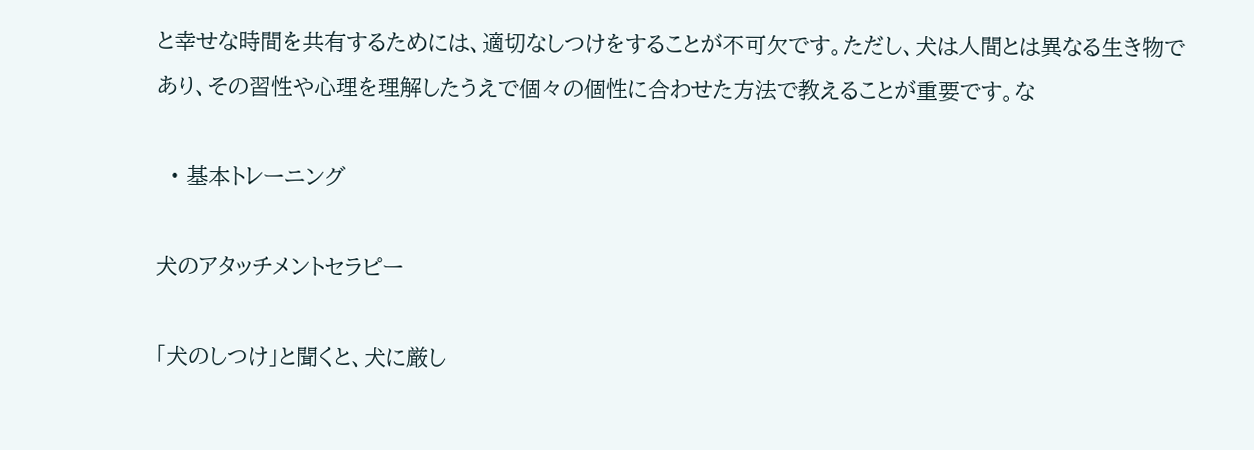と幸せな時間を共有するためには、適切なしつけをすることが不可欠です。ただし、犬は人間とは異なる生き物であり、その習性や心理を理解したうえで個々の個性に合わせた方法で教えることが重要です。な

  • 基本トレーニング

犬のアタッチメントセラピー

「犬のしつけ」と聞くと、犬に厳し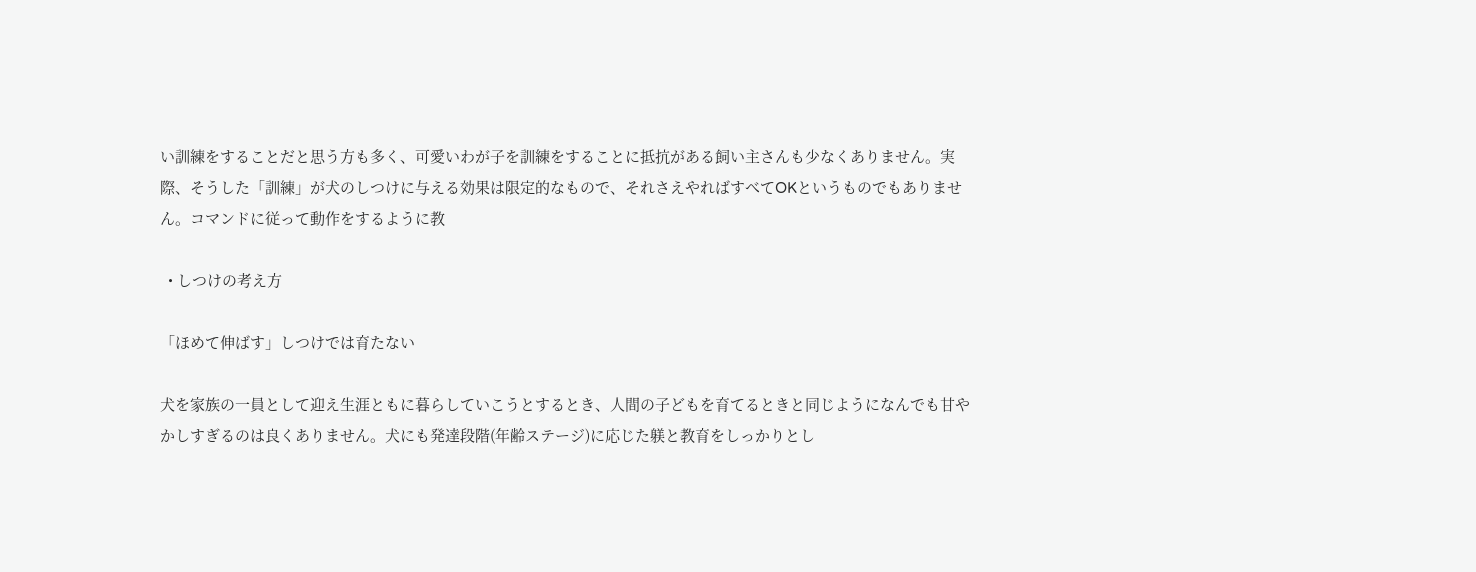い訓練をすることだと思う方も多く、可愛いわが子を訓練をすることに抵抗がある飼い主さんも少なくありません。実際、そうした「訓練」が犬のしつけに与える効果は限定的なもので、それさえやればすべてOKというものでもありません。コマンドに従って動作をするように教

  • しつけの考え方

「ほめて伸ばす」しつけでは育たない

犬を家族の一員として迎え生涯ともに暮らしていこうとするとき、人間の子どもを育てるときと同じようになんでも甘やかしすぎるのは良くありません。犬にも発達段階(年齢ステージ)に応じた躾と教育をしっかりとし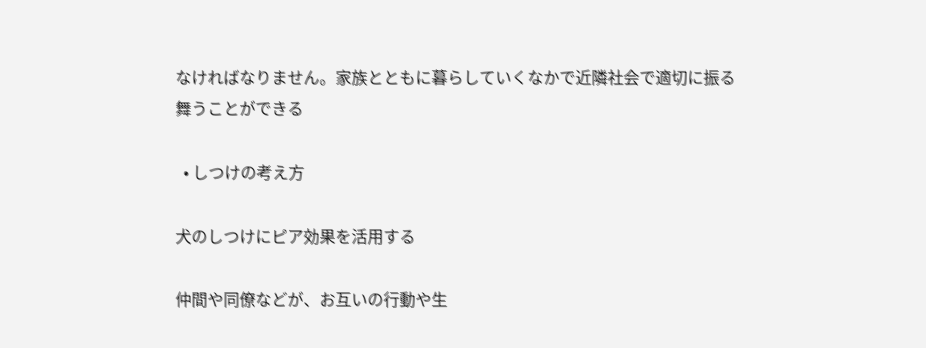なければなりません。家族とともに暮らしていくなかで近隣社会で適切に振る舞うことができる

  • しつけの考え方

犬のしつけにピア効果を活用する

仲間や同僚などが、お互いの行動や生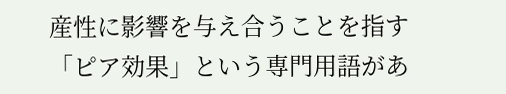産性に影響を与え合うことを指す「ピア効果」という専門用語があ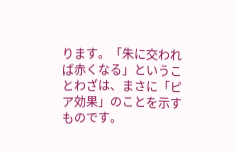ります。「朱に交われば赤くなる」ということわざは、まさに「ピア効果」のことを示すものです。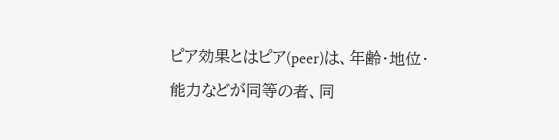ピア効果とはピア(peer)は、年齢・地位・能力などが同等の者、同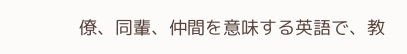僚、同輩、仲間を意味する英語で、教